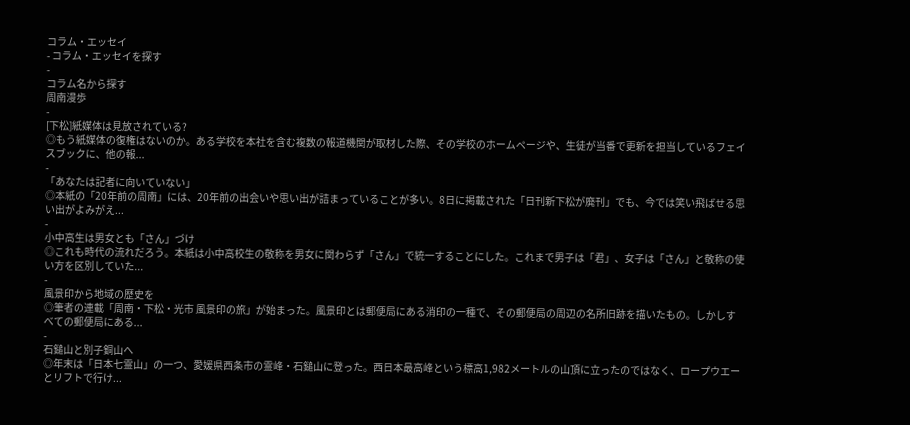コラム・エッセイ
- コラム・エッセイを探す
-
コラム名から探す
周南漫歩
-
[下松]紙媒体は見放されている?
◎もう紙媒体の復権はないのか。ある学校を本社を含む複数の報道機関が取材した際、その学校のホームページや、生徒が当番で更新を担当しているフェイスブックに、他の報...
-
「あなたは記者に向いていない」
◎本紙の「20年前の周南」には、20年前の出会いや思い出が詰まっていることが多い。8日に掲載された「日刊新下松が廃刊」でも、今では笑い飛ばせる思い出がよみがえ...
-
小中高生は男女とも「さん」づけ
◎これも時代の流れだろう。本紙は小中高校生の敬称を男女に関わらず「さん」で統一することにした。これまで男子は「君」、女子は「さん」と敬称の使い方を区別していた...
-
風景印から地域の歴史を
◎筆者の連載「周南・下松・光市 風景印の旅」が始まった。風景印とは郵便局にある消印の一種で、その郵便局の周辺の名所旧跡を描いたもの。しかしすべての郵便局にある...
-
石鎚山と別子銅山へ
◎年末は「日本七霊山」の一つ、愛媛県西条市の霊峰・石鎚山に登った。西日本最高峰という標高1,982メートルの山頂に立ったのではなく、ロープウエーとリフトで行け...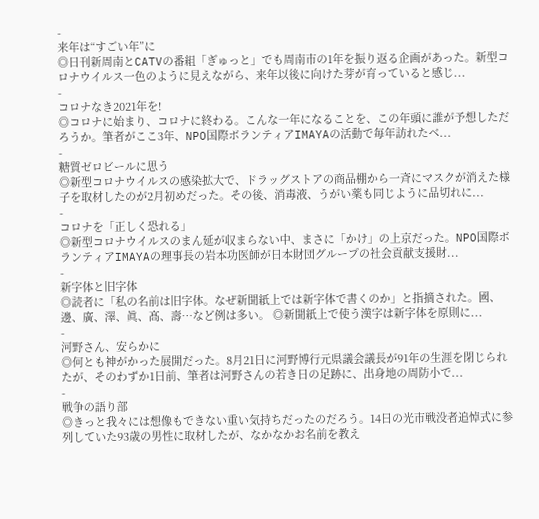-
来年は“すごい年”に
◎日刊新周南とCATVの番組「ぎゅっと」でも周南市の1年を振り返る企画があった。新型コロナウイルス一色のように見えながら、来年以後に向けた芽が育っていると感じ...
-
コロナなき2021年を!
◎コロナに始まり、コロナに終わる。こんな一年になることを、この年頭に誰が予想しただろうか。筆者がここ3年、NPO国際ボランティアIMAYAの活動で毎年訪れたベ...
-
糖質ゼロビールに思う
◎新型コロナウイルスの感染拡大で、ドラッグストアの商品棚から一斉にマスクが消えた様子を取材したのが2月初めだった。その後、消毒液、うがい薬も同じように品切れに...
-
コロナを「正しく恐れる」
◎新型コロナウイルスのまん延が収まらない中、まさに「かけ」の上京だった。NPO国際ボランティアIMAYAの理事長の岩本功医師が日本財団グループの社会貢献支援財...
-
新字体と旧字体
◎読者に「私の名前は旧字体。なぜ新聞紙上では新字体で書くのか」と指摘された。國、邊、廣、澤、眞、髙、壽…など例は多い。 ◎新聞紙上で使う漢字は新字体を原則に...
-
河野さん、安らかに
◎何とも神がかった展開だった。8月21日に河野博行元県議会議長が91年の生涯を閉じられたが、そのわずか1日前、筆者は河野さんの若き日の足跡に、出身地の周防小で...
-
戦争の語り部
◎きっと我々には想像もできない重い気持ちだったのだろう。14日の光市戦没者追悼式に参列していた93歳の男性に取材したが、なかなかお名前を教え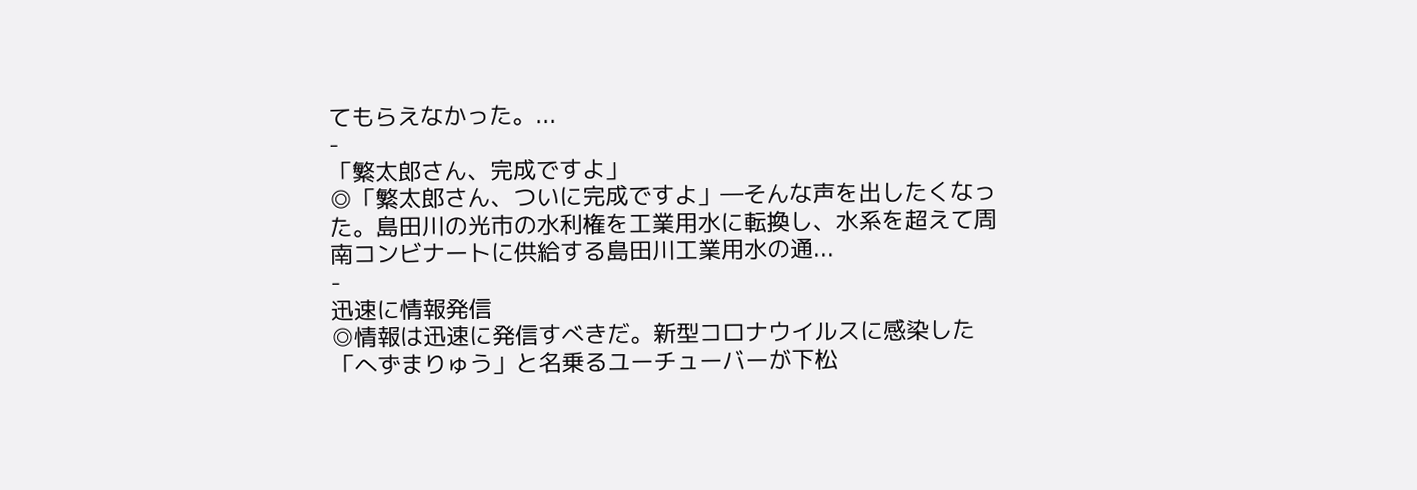てもらえなかった。...
-
「繁太郎さん、完成ですよ」
◎「繁太郎さん、ついに完成ですよ」―そんな声を出したくなった。島田川の光市の水利権を工業用水に転換し、水系を超えて周南コンビナートに供給する島田川工業用水の通...
-
迅速に情報発信
◎情報は迅速に発信すべきだ。新型コロナウイルスに感染した「へずまりゅう」と名乗るユーチューバーが下松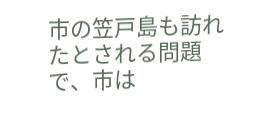市の笠戸島も訪れたとされる問題で、市は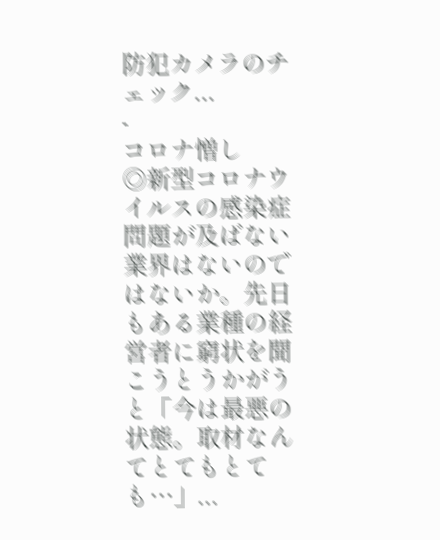防犯カメラのチェック...
-
コロナ憎し
◎新型コロナウイルスの感染症問題が及ばない業界はないのではないか。先日もある業種の経営者に窮状を聞こうとうかがうと「今は最悪の状態。取材なんてとてもとても…」...